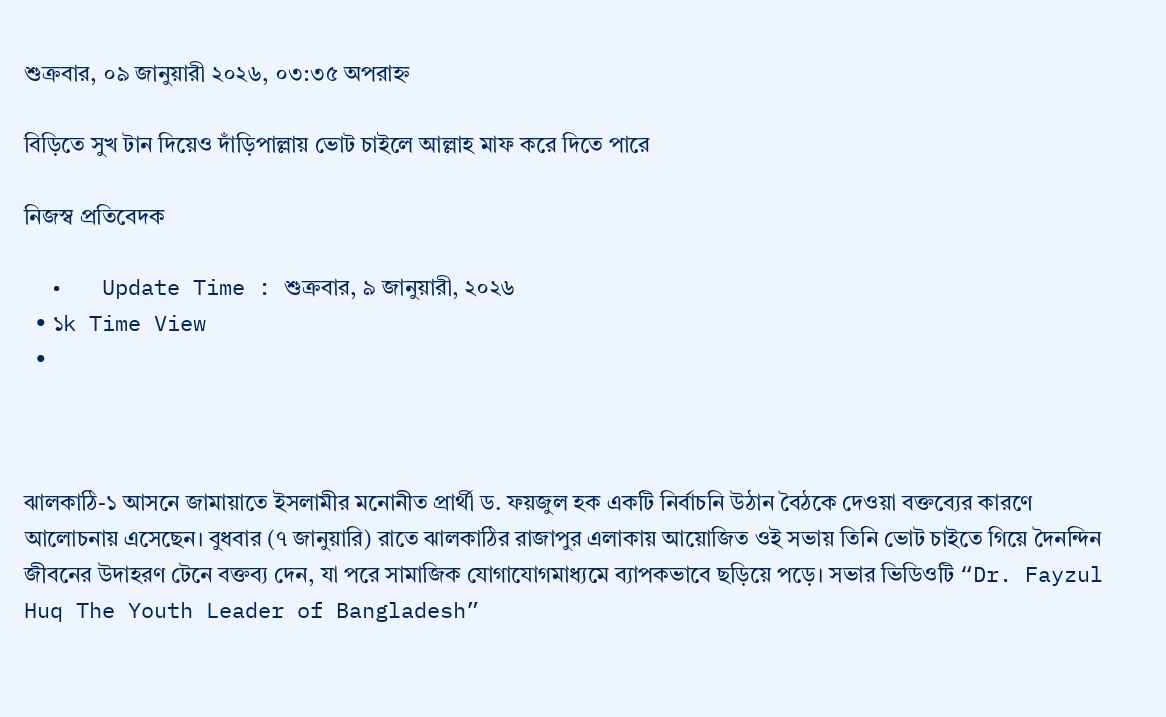শুক্রবার, ০৯ জানুয়ারী ২০২৬, ০৩:৩৫ অপরাহ্ন

বিড়িতে সুখ টান দিয়েও দাঁড়িপাল্লায় ভোট চাইলে আল্লাহ মাফ করে দিতে পারে

নিজস্ব প্রতিবেদক

  •   Update Time : শুক্রবার, ৯ জানুয়ারী, ২০২৬
  • ১k Time View
  •



ঝালকাঠি-১ আসনে জামায়াতে ইসলামীর মনোনীত প্রার্থী ড. ফয়জুল হক একটি নির্বাচনি উঠান বৈঠকে দেওয়া বক্তব্যের কারণে আলোচনায় এসেছেন। বুধবার (৭ জানুয়ারি) রাতে ঝালকাঠির রাজাপুর এলাকায় আয়োজিত ওই সভায় তিনি ভোট চাইতে গিয়ে দৈনন্দিন জীবনের উদাহরণ টেনে বক্তব্য দেন, যা পরে সামাজিক যোগাযোগমাধ্যমে ব্যাপকভাবে ছড়িয়ে পড়ে। সভার ভিডিওটি “Dr. Fayzul Huq The Youth Leader of Bangladesh”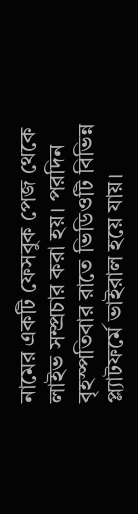নামের একটি ফেসবুক পেজ থেকে লাইভ সম্প্রচার করা হয়। পরদিন বৃহস্পতিবার রাতে ভিডিওটি বিভিন্ন প্ল্যাটফর্মে ভাইরাল হয়ে যায়।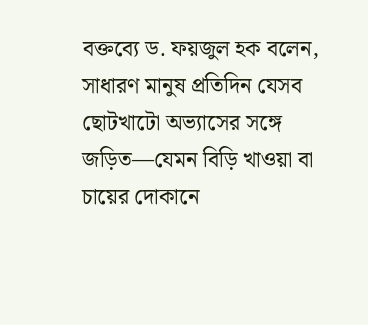বক্তব্যে ড. ফয়জুল হক বলেন, সাধারণ মানুষ প্রতিদিন যেসব ছোটখাটো অভ্যাসের সঙ্গে জড়িত—যেমন বিড়ি খাওয়া বা চায়ের দোকানে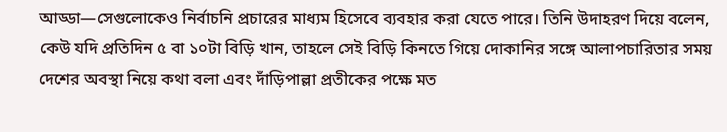আড্ডা—সেগুলোকেও নির্বাচনি প্রচারের মাধ্যম হিসেবে ব্যবহার করা যেতে পারে। তিনি উদাহরণ দিয়ে বলেন, কেউ যদি প্রতিদিন ৫ বা ১০টা বিড়ি খান, তাহলে সেই বিড়ি কিনতে গিয়ে দোকানির সঙ্গে আলাপচারিতার সময় দেশের অবস্থা নিয়ে কথা বলা এবং দাঁড়িপাল্লা প্রতীকের পক্ষে মত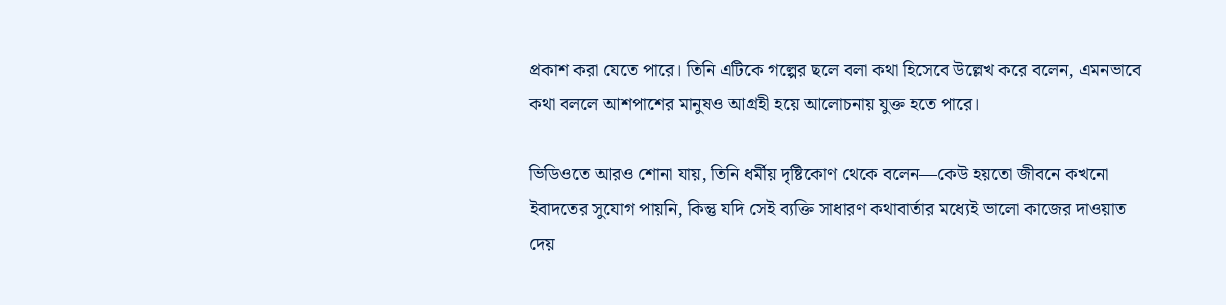প্রকাশ করা যেতে পারে। তিনি এটিকে গল্পের ছলে বলা কথা হিসেবে উল্লেখ করে বলেন, এমনভাবে কথা বললে আশপাশের মানুষও আগ্রহী হয়ে আলোচনায় যুক্ত হতে পারে।

ভিডিওতে আরও শোনা যায়, তিনি ধর্মীয় দৃষ্টিকোণ থেকে বলেন—কেউ হয়তো জীবনে কখনো ইবাদতের সুযোগ পায়নি, কিন্তু যদি সেই ব্যক্তি সাধারণ কথাবার্তার মধ্যেই ভালো কাজের দাওয়াত দেয়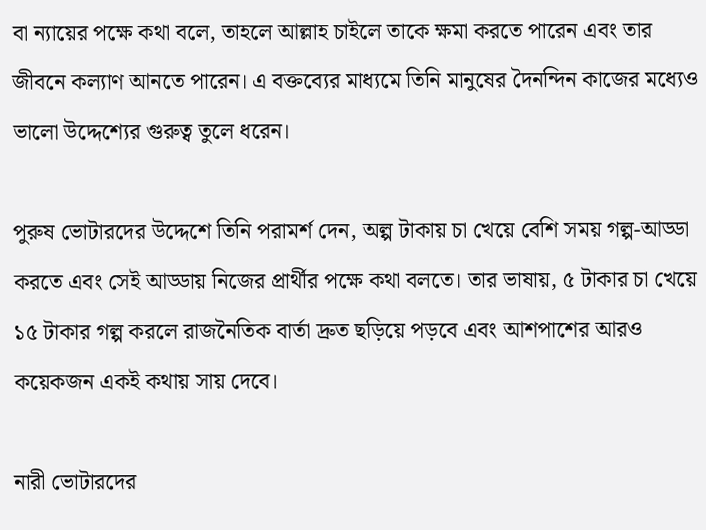বা ন্যায়ের পক্ষে কথা বলে, তাহলে আল্লাহ চাইলে তাকে ক্ষমা করতে পারেন এবং তার জীবনে কল্যাণ আনতে পারেন। এ বক্তব্যের মাধ্যমে তিনি মানুষের দৈনন্দিন কাজের মধ্যেও ভালো উদ্দেশ্যের গুরুত্ব তুলে ধরেন।

পুরুষ ভোটারদের উদ্দেশে তিনি পরামর্শ দেন, অল্প টাকায় চা খেয়ে বেশি সময় গল্প-আড্ডা করতে এবং সেই আড্ডায় নিজের প্রার্থীর পক্ষে কথা বলতে। তার ভাষায়, ৫ টাকার চা খেয়ে ১৫ টাকার গল্প করলে রাজনৈতিক বার্তা দ্রুত ছড়িয়ে পড়বে এবং আশপাশের আরও কয়েকজন একই কথায় সায় দেবে।

নারী ভোটারদের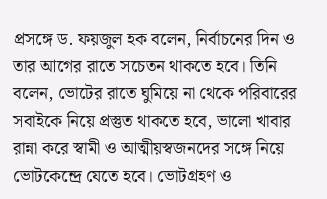প্রসঙ্গে ড. ফয়জুল হক বলেন, নির্বাচনের দিন ও তার আগের রাতে সচেতন থাকতে হবে। তিনি বলেন, ভোটের রাতে ঘুমিয়ে না থেকে পরিবারের সবাইকে নিয়ে প্রস্তুত থাকতে হবে, ভালো খাবার রান্না করে স্বামী ও আত্মীয়স্বজনদের সঙ্গে নিয়ে ভোটকেন্দ্রে যেতে হবে। ভোটগ্রহণ ও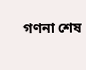গণনা শেষ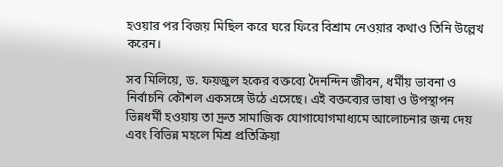হওয়ার পর বিজয় মিছিল করে ঘরে ফিরে বিশ্রাম নেওয়ার কথাও তিনি উল্লেখ করেন।

সব মিলিয়ে, ড. ফয়জুল হকের বক্তব্যে দৈনন্দিন জীবন, ধর্মীয় ভাবনা ও নির্বাচনি কৌশল একসঙ্গে উঠে এসেছে। এই বক্তব্যের ভাষা ও উপস্থাপন ভিন্নধর্মী হওয়ায় তা দ্রুত সামাজিক যোগাযোগমাধ্যমে আলোচনার জন্ম দেয় এবং বিভিন্ন মহলে মিশ্র প্রতিক্রিয়া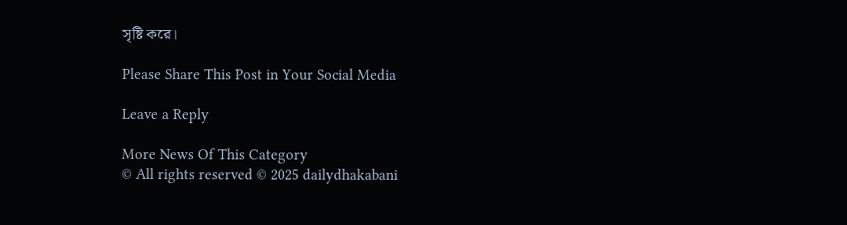সৃষ্টি করে।

Please Share This Post in Your Social Media

Leave a Reply

More News Of This Category
© All rights reserved © 2025 dailydhakabani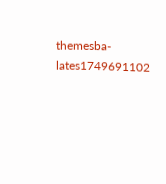themesba-lates1749691102